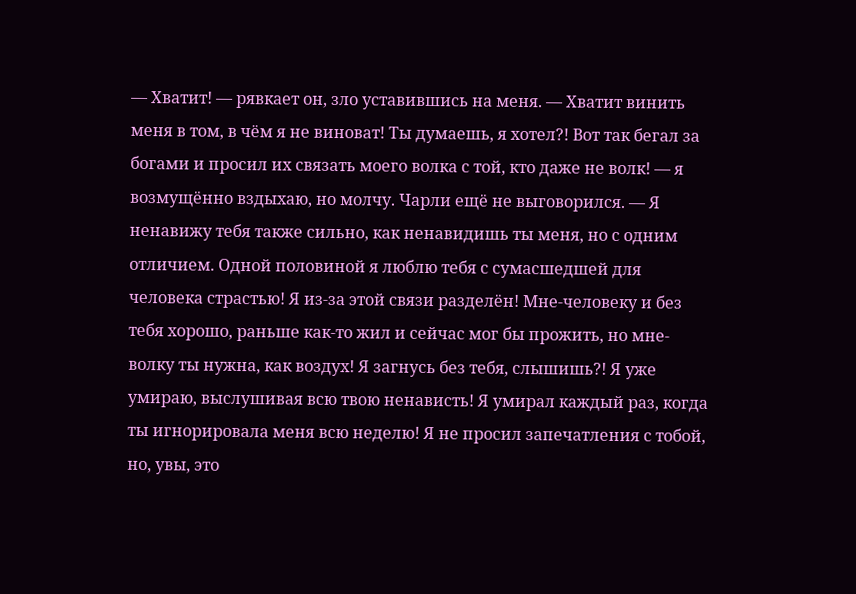— Хватит! — рявкает он, зло уставившись на меня. — Хватит винить меня в том, в чём я не виноват! Ты думаешь, я хотел?! Вот так бегал за богами и просил их связать моего волка с той, кто даже не волк! — я возмущённо вздыхаю, но молчу. Чарли ещё не выговорился. — Я ненавижу тебя также сильно, как ненавидишь ты меня, но с одним отличием. Одной половиной я люблю тебя с сумасшедшей для человека страстью! Я из-за этой связи разделён! Мне-человеку и без тебя хорошо, раньше как-то жил и сейчас мог бы прожить, но мне-волку ты нужна, как воздух! Я загнусь без тебя, слышишь?! Я уже умираю, выслушивая всю твою ненависть! Я умирал каждый раз, когда ты игнорировала меня всю неделю! Я не просил запечатления с тобой, но, увы, это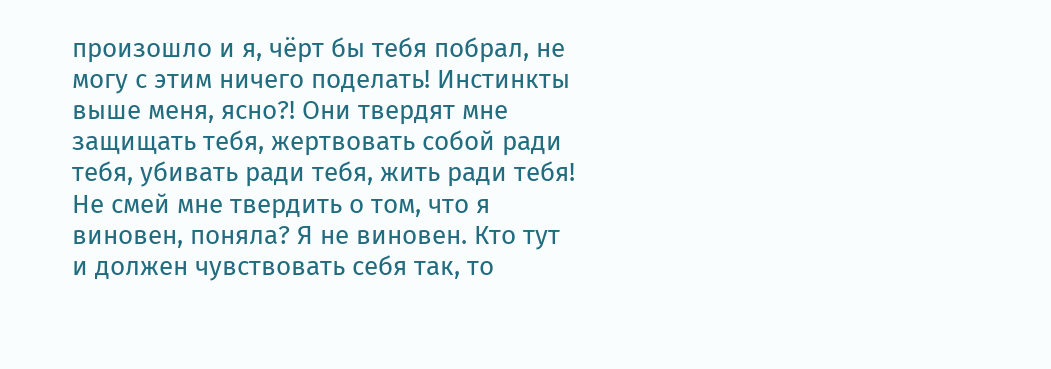произошло и я, чёрт бы тебя побрал, не могу с этим ничего поделать! Инстинкты выше меня, ясно?! Они твердят мне защищать тебя, жертвовать собой ради тебя, убивать ради тебя, жить ради тебя! Не смей мне твердить о том, что я виновен, поняла? Я не виновен. Кто тут и должен чувствовать себя так, то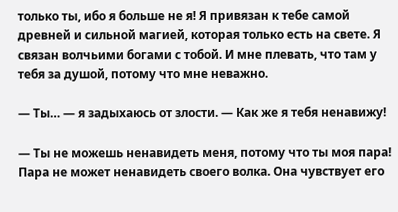только ты, ибо я больше не я! Я привязан к тебе самой древней и сильной магией, которая только есть на свете. Я связан волчьими богами с тобой. И мне плевать, что там у тебя за душой, потому что мне неважно.

— Ты… — я задыхаюсь от злости. — Как же я тебя ненавижу!

— Ты не можешь ненавидеть меня, потому что ты моя пара! Пара не может ненавидеть своего волка. Она чувствует его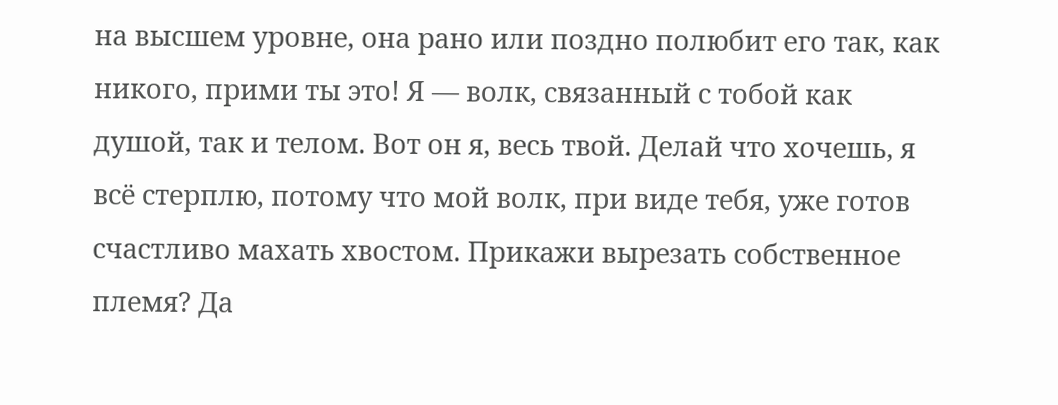на высшем уровне, она рано или поздно полюбит его так, как никого, прими ты это! Я — волк, связанный с тобой как душой, так и телом. Вот он я, весь твой. Делай что хочешь, я всё стерплю, потому что мой волк, при виде тебя, уже готов счастливо махать хвостом. Прикажи вырезать собственное племя? Да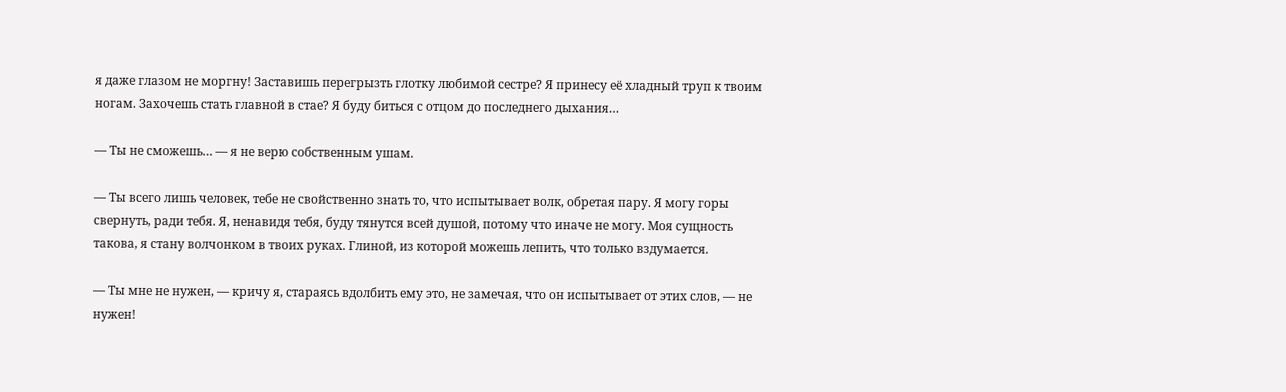я даже глазом не моргну! Заставишь перегрызть глотку любимой сестре? Я принесу её хладный труп к твоим ногам. Захочешь стать главной в стае? Я буду биться с отцом до последнего дыхания…

— Ты не сможешь… — я не верю собственным ушам.

— Ты всего лишь человек, тебе не свойственно знать то, что испытывает волк, обретая пару. Я могу горы свернуть, ради тебя. Я, ненавидя тебя, буду тянутся всей душой, потому что иначе не могу. Моя сущность такова, я стану волчонком в твоих руках. Глиной, из которой можешь лепить, что только вздумается.

— Ты мне не нужен, — кричу я, стараясь вдолбить ему это, не замечая, что он испытывает от этих слов, — не нужен!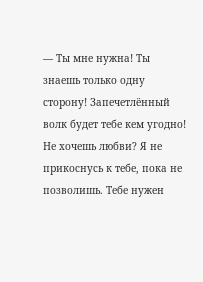— Ты мне нужна! Ты знаешь только одну сторону! Запечетлённый волк будет тебе кем угодно! Не хочешь любви? Я не прикоснусь к тебе, пока не позволишь. Тебе нужен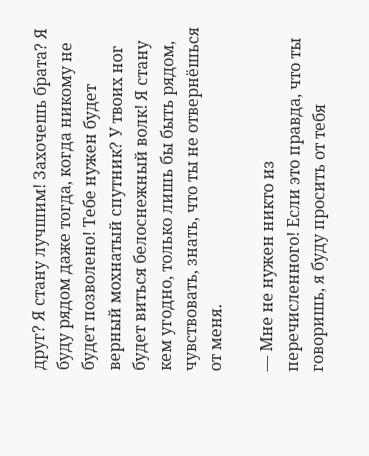друг? Я стану лучшим! Захочешь брата? Я буду рядом даже тогда, когда никому не будет позволено! Тебе нужен будет верный мохнатый спутник? У твоих ног будет виться белоснежный волк! Я стану кем угодно, только лишь бы быть рядом, чувствовать, знать, что ты не отвернёшься от меня.

— Мне не нужен никто из перечисленного! Если это правда, что ты говоришь, я буду просить от тебя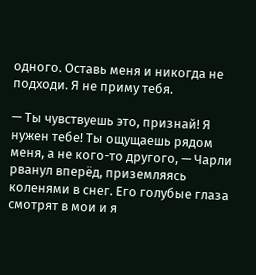одного. Оставь меня и никогда не подходи. Я не приму тебя.

— Ты чувствуешь это, признай! Я нужен тебе! Ты ощущаешь рядом меня, а не кого-то другого, — Чарли рванул вперёд, приземляясь коленями в снег. Его голубые глаза смотрят в мои и я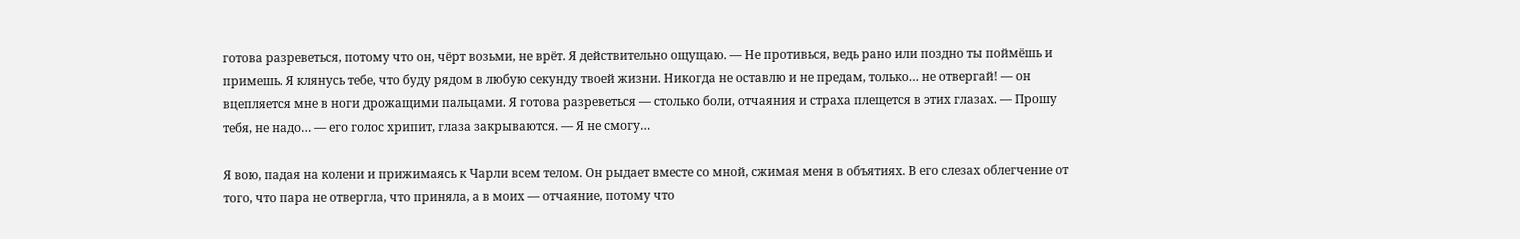готова разреветься, потому что он, чёрт возьми, не врёт. Я действительно ощущаю. — Не противься, ведь рано или поздно ты поймёшь и примешь. Я клянусь тебе, что буду рядом в любую секунду твоей жизни. Никогда не оставлю и не предам, только… не отвергай! — он вцепляется мне в ноги дрожащими пальцами. Я готова разреветься — столько боли, отчаяния и страха плещется в этих глазах. — Прошу тебя, не надо… — его голос хрипит, глаза закрываются. — Я не смогу…

Я вою, падая на колени и прижимаясь к Чарли всем телом. Он рыдает вместе со мной, сжимая меня в объятиях. В его слезах облегчение от того, что пара не отвергла, что приняла, а в моих — отчаяние, потому что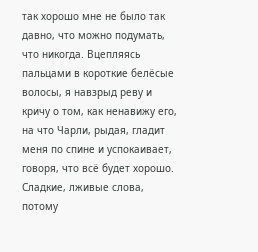так хорошо мне не было так давно, что можно подумать, что никогда. Вцепляясь пальцами в короткие белёсые волосы, я навзрыд реву и кричу о том, как ненавижу его, на что Чарли, рыдая, гладит меня по спине и успокаивает, говоря, что всё будет хорошо. Сладкие, лживые слова, потому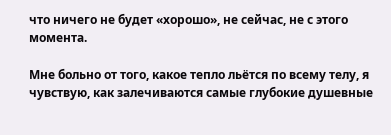что ничего не будет «хорошо», не сейчас, не с этого момента.

Мне больно от того, какое тепло льётся по всему телу, я чувствую, как залечиваются самые глубокие душевные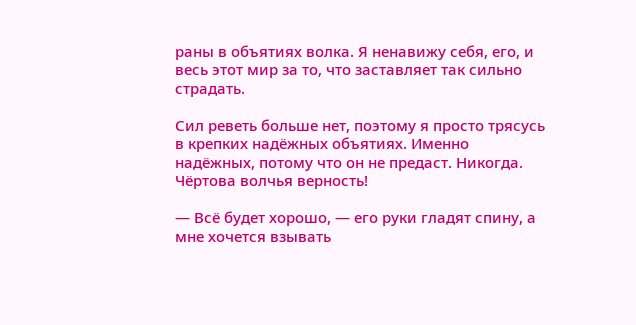раны в объятиях волка. Я ненавижу себя, его, и весь этот мир за то, что заставляет так сильно страдать.

Сил реветь больше нет, поэтому я просто трясусь в крепких надёжных объятиях. Именно надёжных, потому что он не предаст. Никогда. Чёртова волчья верность!

— Всё будет хорошо, — его руки гладят спину, а мне хочется взывать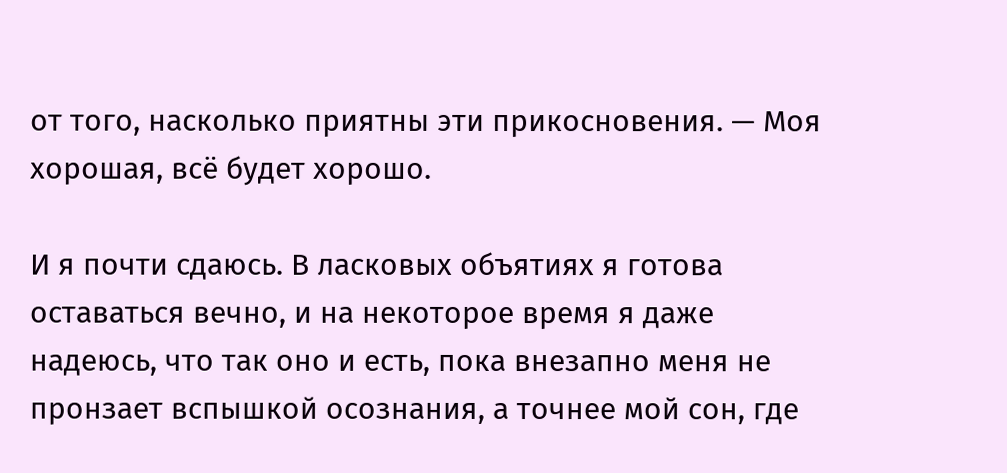от того, насколько приятны эти прикосновения. — Моя хорошая, всё будет хорошо.

И я почти сдаюсь. В ласковых объятиях я готова оставаться вечно, и на некоторое время я даже надеюсь, что так оно и есть, пока внезапно меня не пронзает вспышкой осознания, а точнее мой сон, где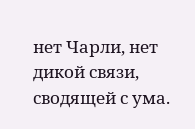нет Чарли, нет дикой связи, сводящей с ума.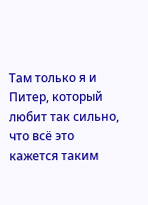Там только я и Питер, который любит так сильно, что всё это кажется таким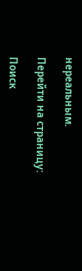нереальным.

Перейти на страницу:

Поиск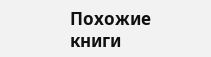Похожие книги